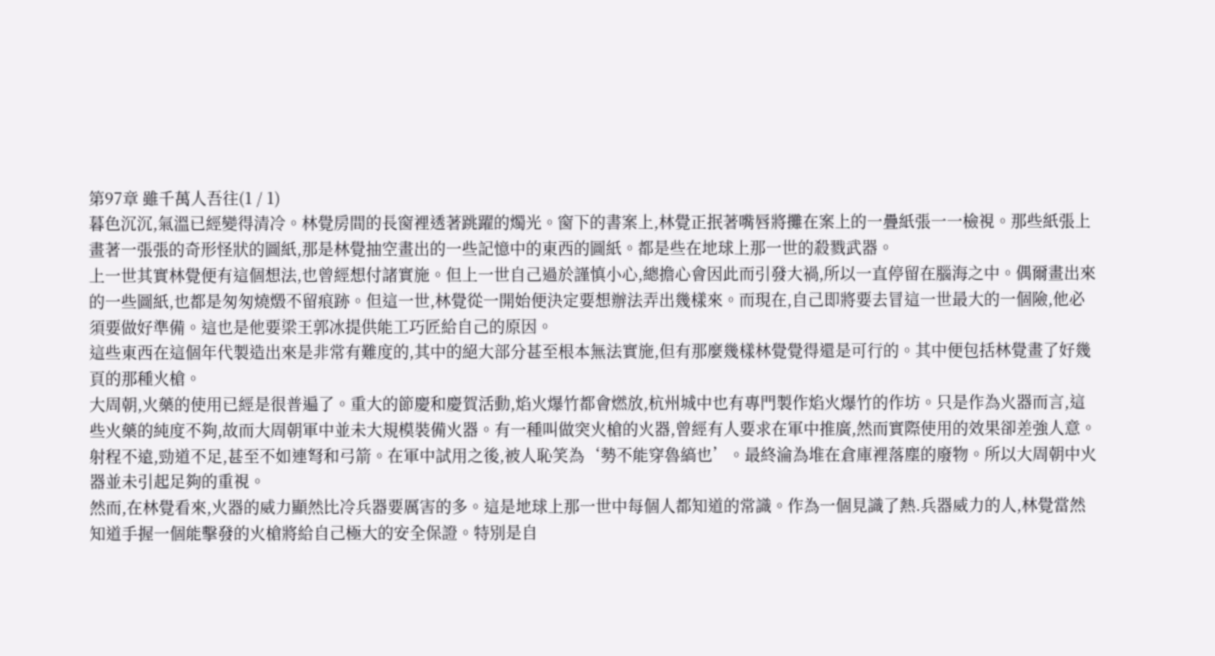第97章 雖千萬人吾往(1 / 1)
暮色沉沉,氣溫已經變得清冷。林覺房間的長窗裡透著跳躍的燭光。窗下的書案上,林覺正抿著嘴唇將攤在案上的一疊紙張一一檢視。那些紙張上畫著一張張的奇形怪狀的圖紙,那是林覺抽空畫出的一些記憶中的東西的圖紙。都是些在地球上那一世的殺戮武器。
上一世其實林覺便有這個想法,也曾經想付諸實施。但上一世自己過於謹慎小心,總擔心會因此而引發大禍,所以一直停留在腦海之中。偶爾畫出來的一些圖紙,也都是匆匆燒燬不留痕跡。但這一世,林覺從一開始便決定要想辦法弄出幾樣來。而現在,自己即將要去冒這一世最大的一個險,他必須要做好準備。這也是他要梁王郭冰提供能工巧匠給自己的原因。
這些東西在這個年代製造出來是非常有難度的,其中的絕大部分甚至根本無法實施,但有那麼幾樣林覺覺得還是可行的。其中便包括林覺畫了好幾頁的那種火槍。
大周朝,火藥的使用已經是很普遍了。重大的節慶和慶賀活動,焰火爆竹都會燃放,杭州城中也有專門製作焰火爆竹的作坊。只是作為火器而言,這些火藥的純度不夠,故而大周朝軍中並未大規模裝備火器。有一種叫做突火槍的火器,曾經有人要求在軍中推廣,然而實際使用的效果卻差強人意。射程不遠,勁道不足,甚至不如連弩和弓箭。在軍中試用之後,被人恥笑為‘勢不能穿魯縞也’。最終淪為堆在倉庫裡落塵的廢物。所以大周朝中火器並未引起足夠的重視。
然而,在林覺看來,火器的威力顯然比冷兵器要厲害的多。這是地球上那一世中每個人都知道的常識。作為一個見識了熱.兵器威力的人,林覺當然知道手握一個能擊發的火槍將給自己極大的安全保證。特別是自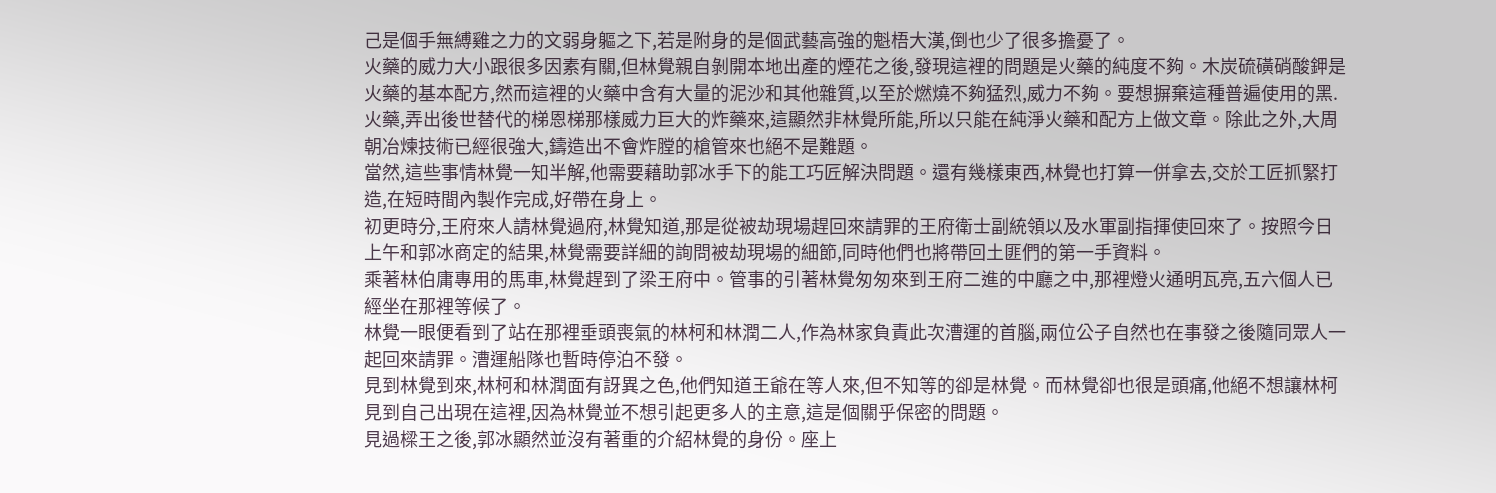己是個手無縛雞之力的文弱身軀之下,若是附身的是個武藝高強的魁梧大漢,倒也少了很多擔憂了。
火藥的威力大小跟很多因素有關,但林覺親自剝開本地出產的煙花之後,發現這裡的問題是火藥的純度不夠。木炭硫磺硝酸鉀是火藥的基本配方,然而這裡的火藥中含有大量的泥沙和其他雜質,以至於燃燒不夠猛烈,威力不夠。要想摒棄這種普遍使用的黑.火藥,弄出後世替代的梯恩梯那樣威力巨大的炸藥來,這顯然非林覺所能,所以只能在純淨火藥和配方上做文章。除此之外,大周朝冶煉技術已經很強大,鑄造出不會炸膛的槍管來也絕不是難題。
當然,這些事情林覺一知半解,他需要藉助郭冰手下的能工巧匠解決問題。還有幾樣東西,林覺也打算一併拿去,交於工匠抓緊打造,在短時間內製作完成,好帶在身上。
初更時分,王府來人請林覺過府,林覺知道,那是從被劫現場趕回來請罪的王府衛士副統領以及水軍副指揮使回來了。按照今日上午和郭冰商定的結果,林覺需要詳細的詢問被劫現場的細節,同時他們也將帶回土匪們的第一手資料。
乘著林伯庸專用的馬車,林覺趕到了梁王府中。管事的引著林覺匆匆來到王府二進的中廳之中,那裡燈火通明瓦亮,五六個人已經坐在那裡等候了。
林覺一眼便看到了站在那裡垂頭喪氣的林柯和林潤二人,作為林家負責此次漕運的首腦,兩位公子自然也在事發之後隨同眾人一起回來請罪。漕運船隊也暫時停泊不發。
見到林覺到來,林柯和林潤面有訝異之色,他們知道王爺在等人來,但不知等的卻是林覺。而林覺卻也很是頭痛,他絕不想讓林柯見到自己出現在這裡,因為林覺並不想引起更多人的主意,這是個關乎保密的問題。
見過樑王之後,郭冰顯然並沒有著重的介紹林覺的身份。座上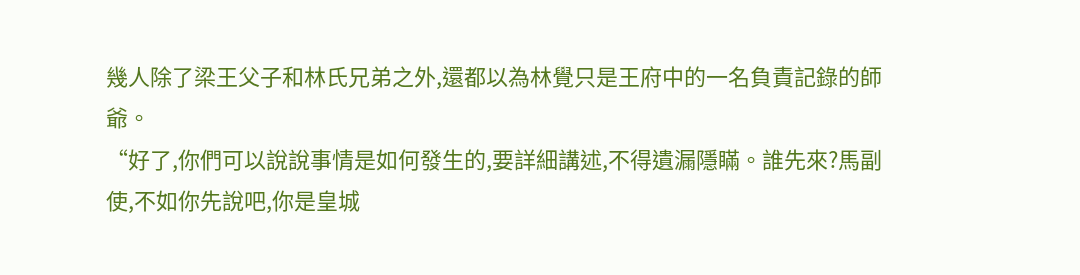幾人除了梁王父子和林氏兄弟之外,還都以為林覺只是王府中的一名負責記錄的師爺。
“好了,你們可以說說事情是如何發生的,要詳細講述,不得遺漏隱瞞。誰先來?馬副使,不如你先說吧,你是皇城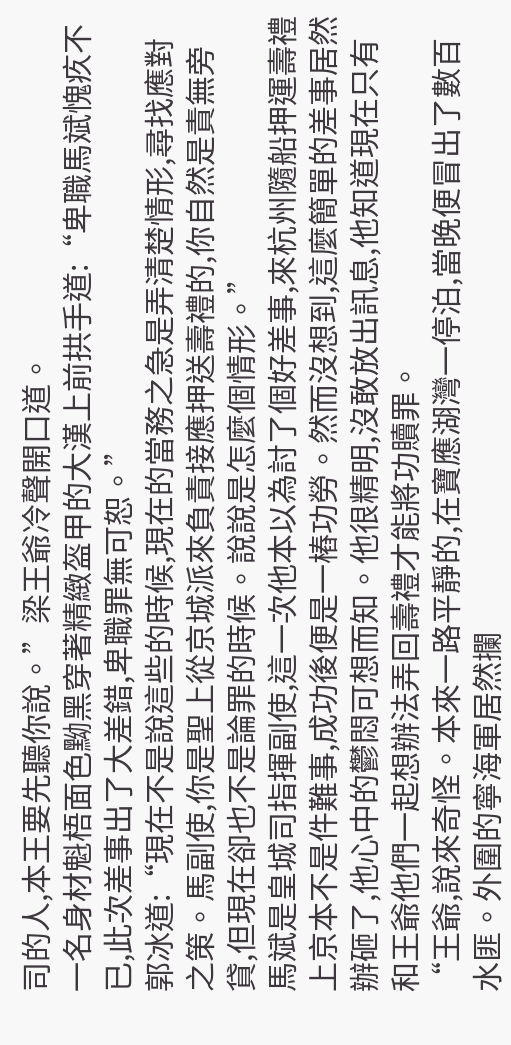司的人,本王要先聽你說。”梁王爺冷聲開口道。
一名身材魁梧面色黝黑穿著精緻盔甲的大漢上前拱手道:“卑職馬斌愧疚不已,此次差事出了大差錯,卑職罪無可恕。”
郭冰道:“現在不是說這些的時候,現在的當務之急是弄清楚情形,尋找應對之策。馬副使,你是聖上從京城派來負責接應押送壽禮的,你自然是責無旁貸,但現在卻也不是論罪的時候。說說是怎麼個情形。”
馬斌是皇城司指揮副使,這一次他本以為討了個好差事,來杭州隨船押運壽禮上京本不是件難事,成功後便是一樁功勞。然而沒想到,這麼簡單的差事居然辦砸了,他心中的鬱悶可想而知。他很精明,沒敢放出訊息,他知道現在只有和王爺他們一起想辦法弄回壽禮才能將功贖罪。
“王爺,說來奇怪。本來一路平靜的,在寶應湖灣一停泊,當晚便冒出了數百水匪。外圍的寧海軍居然攔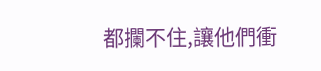都攔不住,讓他們衝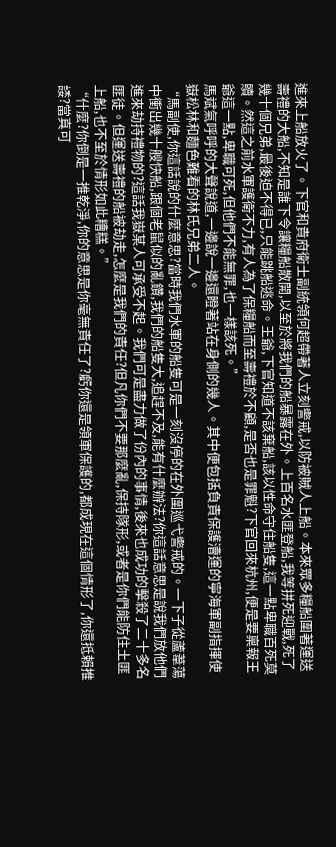進來上船放火了。下官和貴府衛士副統領何超帶著人立刻警戒,以防被賊人上船。本來眾多糧船圍著運送壽禮的大船,不知是誰下令讓糧船散開,以至於將我們的船暴露在外。上百名水匪登船,我等拼死迎戰,死了幾十個兄弟,最後迫不得已,只能跳船逃命。王爺,下官知道不該棄船,該以性命守住船隻,這一點卑職百死莫贖。然這之前水軍護衛不力,有人為了保糧船而至壽禮於不顧,是否也是罪魁?下官回來杭州,便是要稟報王爺這一點,卑職可死,但他們不能無罪,也一樣該死。”
馬斌氣呼呼的大聲說道,一邊說一邊還瞪著站在身側的幾人。其中便包括負責保護漕運的寧海軍副指揮使嶽松林和麵色難看的林氏兄弟二人。
“馬副使,你這話說的什麼意思?當時我們水軍的船隻可是一刻沒停的在外圍巡弋警戒的。一下子從蘆葦蕩中衝出幾十艘快船,跟個老鼠似的亂鑽,我們的船隻大,追趕不及,能有什麼辦法?你這話意思是說我們放他們進來劫持禮物的?這話我嶽某人可承受不起。我們可是盡力做了份內的事情,後來也成功的擊殺了二十多名匪徒。但運送壽禮的船被劫走,怎麼是我們的責任?但凡你們不要那麼亂,保持隊形,或者是你們能防住土匪上船,也不至於情形如此糟糕。”
“什麼?你倒是一推乾淨,你的意思是你毫無責任了?虧你還是領軍保護的,都成現在這個情形了,你還抵賴推諉?當真可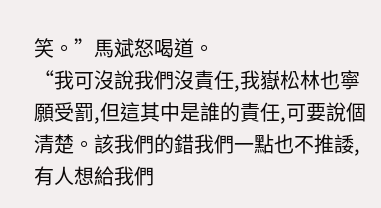笑。”馬斌怒喝道。
“我可沒說我們沒責任,我嶽松林也寧願受罰,但這其中是誰的責任,可要說個清楚。該我們的錯我們一點也不推諉,有人想給我們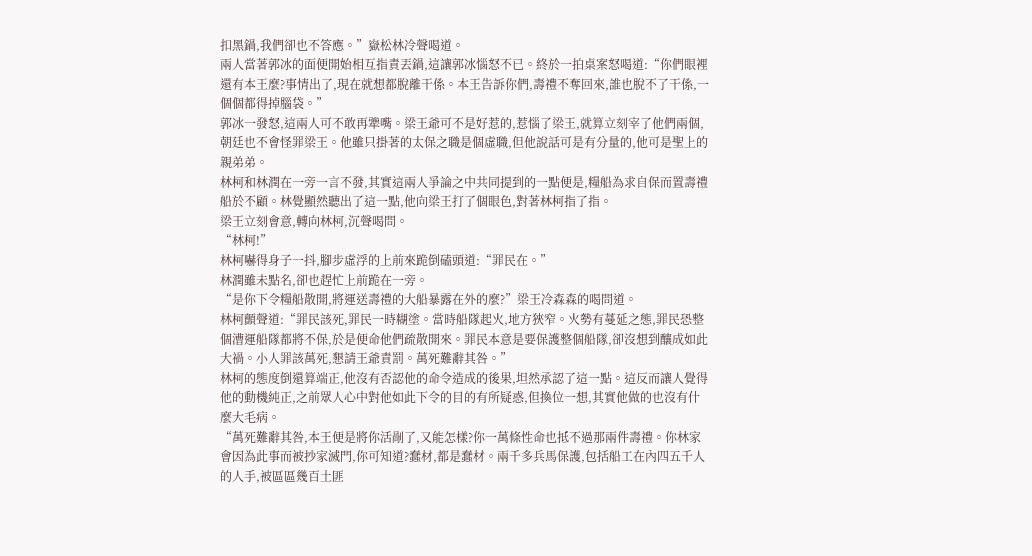扣黑鍋,我們卻也不答應。”嶽松林冷聲喝道。
兩人當著郭冰的面便開始相互指責丟鍋,這讓郭冰惱怒不已。終於一拍桌案怒喝道:“你們眼裡還有本王麼?事情出了,現在就想都脫離干係。本王告訴你們,壽禮不奪回來,誰也脫不了干係,一個個都得掉腦袋。”
郭冰一發怒,這兩人可不敢再犟嘴。梁王爺可不是好惹的,惹惱了梁王,就算立刻宰了他們兩個,朝廷也不會怪罪梁王。他雖只掛著的太保之職是個虛職,但他說話可是有分量的,他可是聖上的親弟弟。
林柯和林潤在一旁一言不發,其實這兩人爭論之中共同提到的一點便是,糧船為求自保而置壽禮船於不顧。林覺顯然聽出了這一點,他向梁王打了個眼色,對著林柯指了指。
梁王立刻會意,轉向林柯,沉聲喝問。
“林柯!”
林柯嚇得身子一抖,腳步虛浮的上前來跪倒磕頭道:“罪民在。”
林潤雖未點名,卻也趕忙上前跪在一旁。
“是你下令糧船散開,將運送壽禮的大船暴露在外的麼?”梁王冷森森的喝問道。
林柯顫聲道:“罪民該死,罪民一時糊塗。當時船隊起火,地方狹窄。火勢有蔓延之態,罪民恐整個漕運船隊都將不保,於是便命他們疏散開來。罪民本意是要保護整個船隊,卻沒想到釀成如此大禍。小人罪該萬死,懇請王爺責罰。萬死難辭其咎。”
林柯的態度倒還算端正,他沒有否認他的命令造成的後果,坦然承認了這一點。這反而讓人覺得他的動機純正,之前眾人心中對他如此下令的目的有所疑惑,但換位一想,其實他做的也沒有什麼大毛病。
“萬死難辭其咎,本王便是將你活剮了,又能怎樣?你一萬條性命也抵不過那兩件壽禮。你林家會因為此事而被抄家滅門,你可知道?蠢材,都是蠢材。兩千多兵馬保護,包括船工在內四五千人的人手,被區區幾百土匪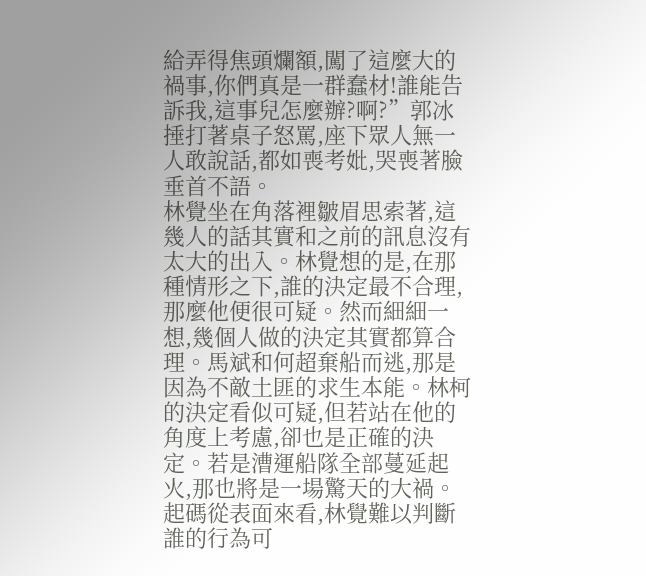給弄得焦頭爛額,闖了這麼大的禍事,你們真是一群蠢材!誰能告訴我,這事兒怎麼辦?啊?”郭冰捶打著桌子怒罵,座下眾人無一人敢說話,都如喪考妣,哭喪著臉垂首不語。
林覺坐在角落裡皺眉思索著,這幾人的話其實和之前的訊息沒有太大的出入。林覺想的是,在那種情形之下,誰的決定最不合理,那麼他便很可疑。然而細細一想,幾個人做的決定其實都算合理。馬斌和何超棄船而逃,那是因為不敵土匪的求生本能。林柯的決定看似可疑,但若站在他的角度上考慮,卻也是正確的決定。若是漕運船隊全部蔓延起火,那也將是一場驚天的大禍。
起碼從表面來看,林覺難以判斷誰的行為可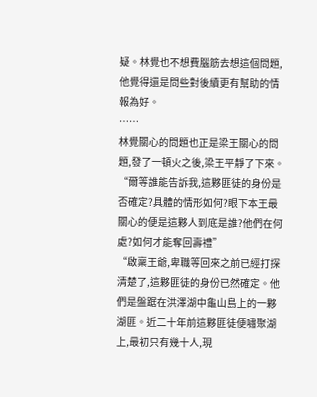疑。林覺也不想費腦筋去想這個問題,他覺得還是問些對後續更有幫助的情報為好。
……
林覺關心的問題也正是梁王關心的問題,發了一頓火之後,梁王平靜了下來。
“爾等誰能告訴我,這夥匪徒的身份是否確定?具體的情形如何?眼下本王最關心的便是這夥人到底是誰?他們在何處?如何才能奪回壽禮”
“啟稟王爺,卑職等回來之前已經打探清楚了,這夥匪徒的身份已然確定。他們是盤踞在洪澤湖中龜山島上的一夥湖匪。近二十年前這夥匪徒便嘯聚湖上,最初只有幾十人,現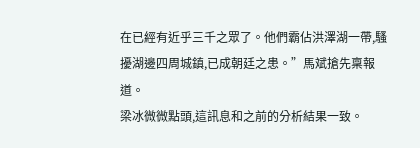在已經有近乎三千之眾了。他們霸佔洪澤湖一帶,騷擾湖邊四周城鎮,已成朝廷之患。”馬斌搶先稟報道。
梁冰微微點頭,這訊息和之前的分析結果一致。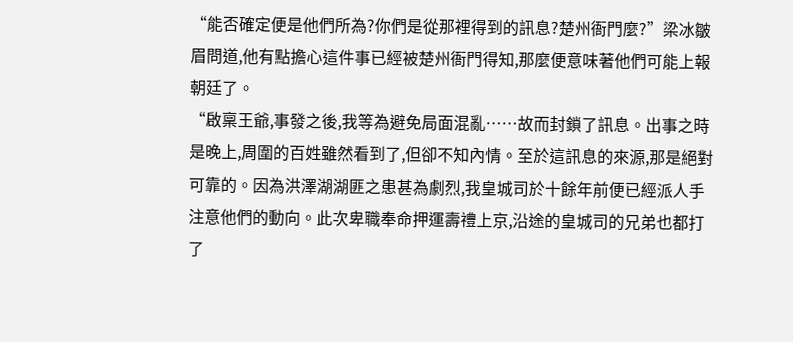“能否確定便是他們所為?你們是從那裡得到的訊息?楚州衙門麼?”梁冰皺眉問道,他有點擔心這件事已經被楚州衙門得知,那麼便意味著他們可能上報朝廷了。
“啟稟王爺,事發之後,我等為避免局面混亂……故而封鎖了訊息。出事之時是晚上,周圍的百姓雖然看到了,但卻不知內情。至於這訊息的來源,那是絕對可靠的。因為洪澤湖湖匪之患甚為劇烈,我皇城司於十餘年前便已經派人手注意他們的動向。此次卑職奉命押運壽禮上京,沿途的皇城司的兄弟也都打了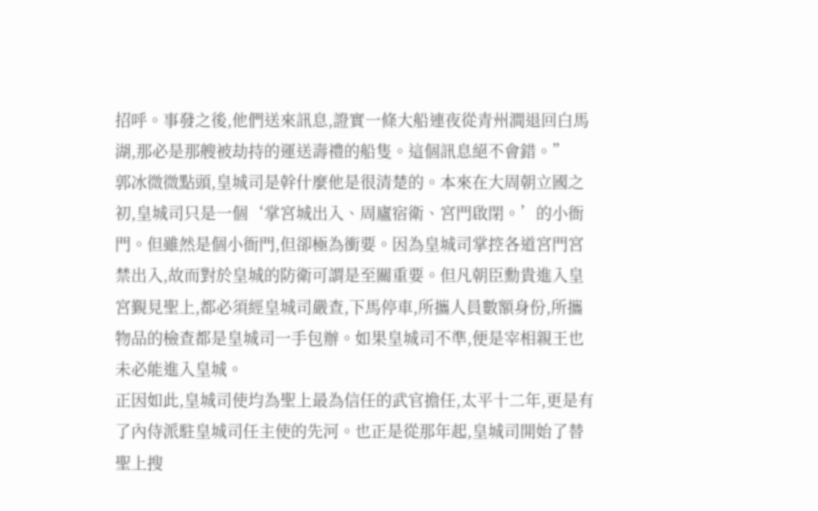招呼。事發之後,他們送來訊息,證實一條大船連夜從青州澗退回白馬湖,那必是那艘被劫持的運送壽禮的船隻。這個訊息絕不會錯。”
郭冰微微點頭,皇城司是幹什麼他是很清楚的。本來在大周朝立國之初,皇城司只是一個‘掌宮城出入、周廬宿衛、宮門啟閉。’的小衙門。但雖然是個小衙門,但卻極為衝要。因為皇城司掌控各道宮門宮禁出入,故而對於皇城的防衛可謂是至關重要。但凡朝臣勳貴進入皇宮覲見聖上,都必須經皇城司嚴查,下馬停車,所攜人員數額身份,所攜物品的檢查都是皇城司一手包辦。如果皇城司不準,便是宰相親王也未必能進入皇城。
正因如此,皇城司使均為聖上最為信任的武官擔任,太平十二年,更是有了內侍派駐皇城司任主使的先河。也正是從那年起,皇城司開始了替聖上搜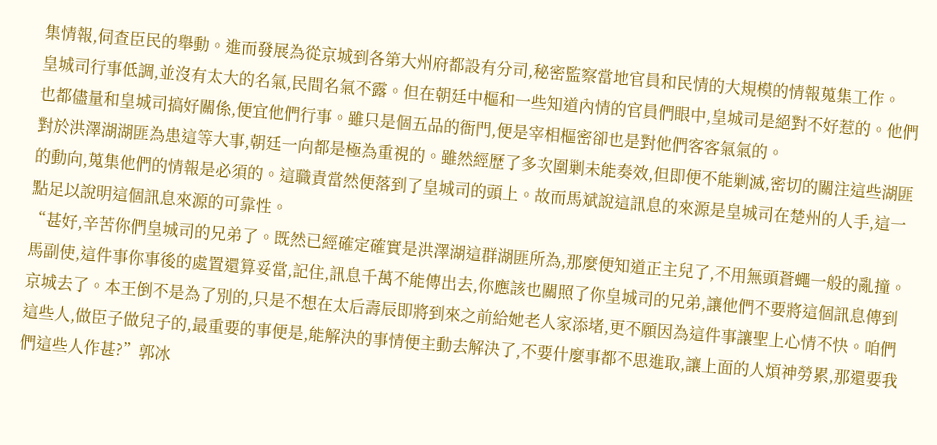集情報,伺查臣民的舉動。進而發展為從京城到各第大州府都設有分司,秘密監察當地官員和民情的大規模的情報蒐集工作。
皇城司行事低調,並沒有太大的名氣,民間名氣不露。但在朝廷中樞和一些知道內情的官員們眼中,皇城司是絕對不好惹的。他們也都儘量和皇城司搞好關係,便宜他們行事。雖只是個五品的衙門,便是宰相樞密卻也是對他們客客氣氣的。
對於洪澤湖湖匪為患這等大事,朝廷一向都是極為重視的。雖然經歷了多次圍剿未能奏效,但即便不能剿滅,密切的關注這些湖匪的動向,蒐集他們的情報是必須的。這職責當然便落到了皇城司的頭上。故而馬斌說這訊息的來源是皇城司在楚州的人手,這一點足以說明這個訊息來源的可靠性。
“甚好,辛苦你們皇城司的兄弟了。既然已經確定確實是洪澤湖這群湖匪所為,那麼便知道正主兒了,不用無頭蒼蠅一般的亂撞。馬副使,這件事你事後的處置還算妥當,記住,訊息千萬不能傳出去,你應該也關照了你皇城司的兄弟,讓他們不要將這個訊息傳到京城去了。本王倒不是為了別的,只是不想在太后壽辰即將到來之前給她老人家添堵,更不願因為這件事讓聖上心情不快。咱們這些人,做臣子做兒子的,最重要的事便是,能解決的事情便主動去解決了,不要什麼事都不思進取,讓上面的人煩神勞累,那還要我們這些人作甚?”郭冰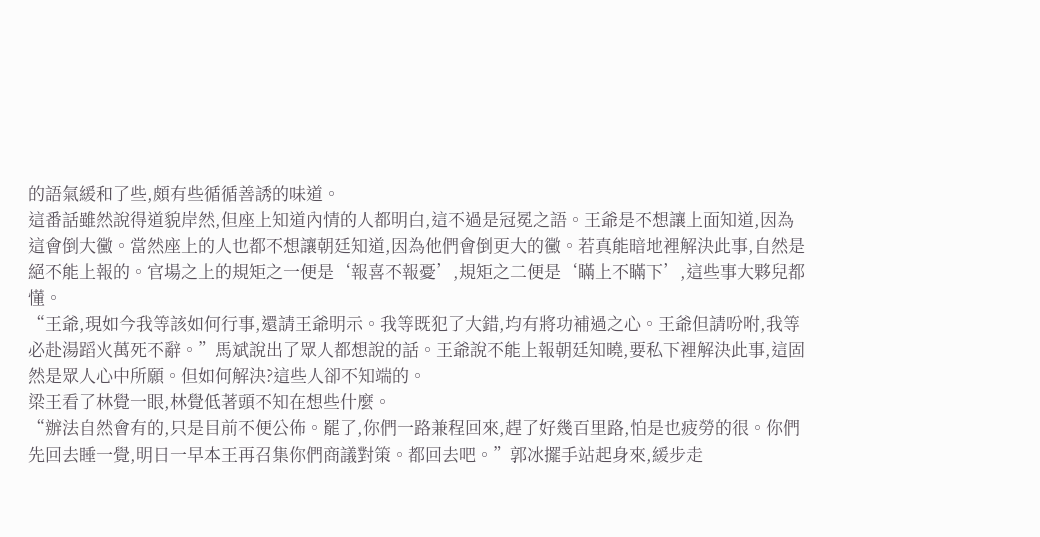的語氣緩和了些,頗有些循循善誘的味道。
這番話雖然說得道貌岸然,但座上知道內情的人都明白,這不過是冠冕之語。王爺是不想讓上面知道,因為這會倒大黴。當然座上的人也都不想讓朝廷知道,因為他們會倒更大的黴。若真能暗地裡解決此事,自然是絕不能上報的。官場之上的規矩之一便是‘報喜不報憂’,規矩之二便是‘瞞上不瞞下’,這些事大夥兒都懂。
“王爺,現如今我等該如何行事,還請王爺明示。我等既犯了大錯,均有將功補過之心。王爺但請吩咐,我等必赴湯蹈火萬死不辭。”馬斌說出了眾人都想說的話。王爺說不能上報朝廷知曉,要私下裡解決此事,這固然是眾人心中所願。但如何解決?這些人卻不知端的。
梁王看了林覺一眼,林覺低著頭不知在想些什麼。
“辦法自然會有的,只是目前不便公佈。罷了,你們一路兼程回來,趕了好幾百里路,怕是也疲勞的很。你們先回去睡一覺,明日一早本王再召集你們商議對策。都回去吧。”郭冰擺手站起身來,緩步走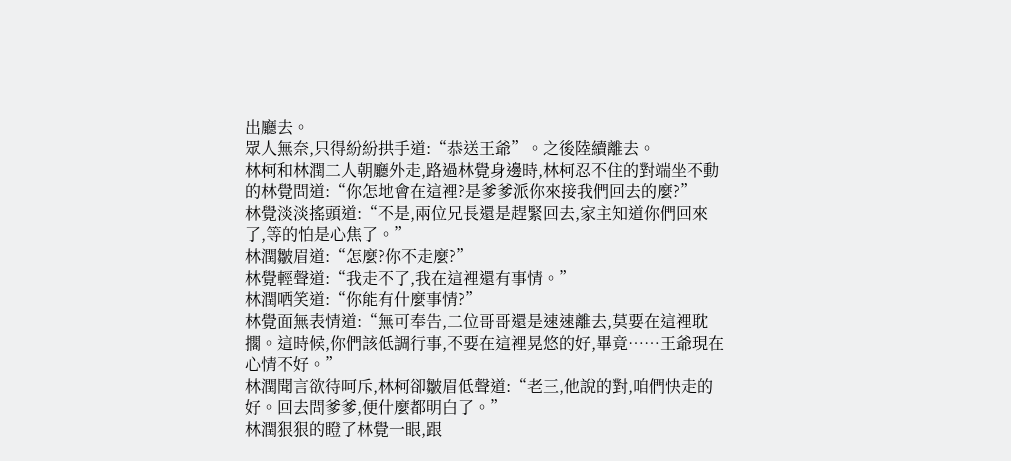出廳去。
眾人無奈,只得紛紛拱手道:“恭送王爺”。之後陸續離去。
林柯和林潤二人朝廳外走,路過林覺身邊時,林柯忍不住的對端坐不動的林覺問道:“你怎地會在這裡?是爹爹派你來接我們回去的麼?”
林覺淡淡搖頭道:“不是,兩位兄長還是趕緊回去,家主知道你們回來了,等的怕是心焦了。”
林潤皺眉道:“怎麼?你不走麼?”
林覺輕聲道:“我走不了,我在這裡還有事情。”
林潤哂笑道:“你能有什麼事情?”
林覺面無表情道:“無可奉告,二位哥哥還是速速離去,莫要在這裡耽擱。這時候,你們該低調行事,不要在這裡晃悠的好,畢竟……王爺現在心情不好。”
林潤聞言欲待呵斥,林柯卻皺眉低聲道:“老三,他說的對,咱們快走的好。回去問爹爹,便什麼都明白了。”
林潤狠狠的瞪了林覺一眼,跟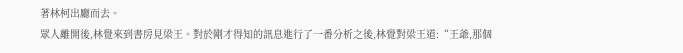著林柯出廳而去。
眾人離開後,林覺來到書房見梁王。對於剛才得知的訊息進行了一番分析之後,林覺對梁王道:“王爺,那個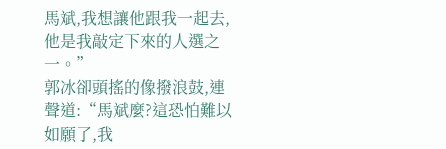馬斌,我想讓他跟我一起去,他是我敲定下來的人選之一。”
郭冰卻頭搖的像撥浪鼓,連聲道:“馬斌麼?這恐怕難以如願了,我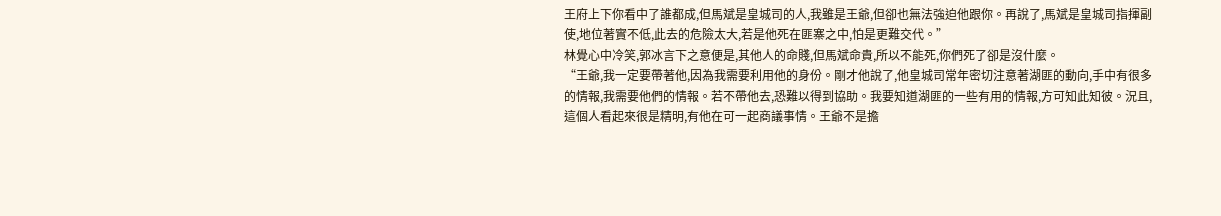王府上下你看中了誰都成,但馬斌是皇城司的人,我雖是王爺,但卻也無法強迫他跟你。再說了,馬斌是皇城司指揮副使,地位著實不低,此去的危險太大,若是他死在匪寨之中,怕是更難交代。”
林覺心中冷笑,郭冰言下之意便是,其他人的命賤,但馬斌命貴,所以不能死,你們死了卻是沒什麼。
“王爺,我一定要帶著他,因為我需要利用他的身份。剛才他說了,他皇城司常年密切注意著湖匪的動向,手中有很多的情報,我需要他們的情報。若不帶他去,恐難以得到協助。我要知道湖匪的一些有用的情報,方可知此知彼。況且,這個人看起來很是精明,有他在可一起商議事情。王爺不是擔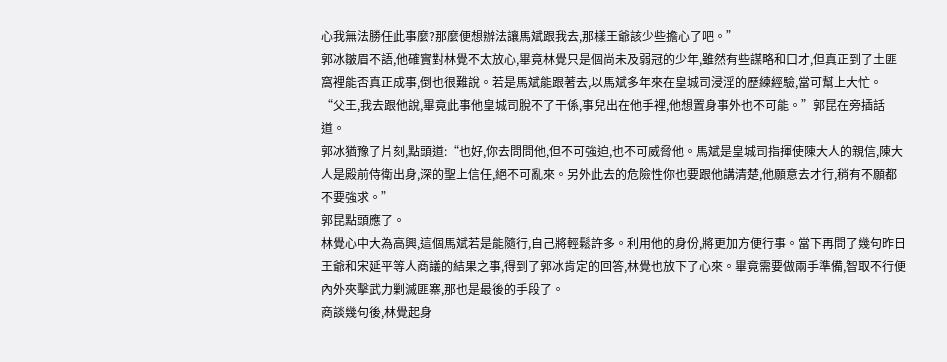心我無法勝任此事麼?那麼便想辦法讓馬斌跟我去,那樣王爺該少些擔心了吧。”
郭冰皺眉不語,他確實對林覺不太放心,畢竟林覺只是個尚未及弱冠的少年,雖然有些謀略和口才,但真正到了土匪窩裡能否真正成事,倒也很難說。若是馬斌能跟著去,以馬斌多年來在皇城司浸淫的歷練經驗,當可幫上大忙。
“父王,我去跟他說,畢竟此事他皇城司脫不了干係,事兒出在他手裡,他想置身事外也不可能。”郭昆在旁插話道。
郭冰猶豫了片刻,點頭道:“也好,你去問問他,但不可強迫,也不可威脅他。馬斌是皇城司指揮使陳大人的親信,陳大人是殿前侍衛出身,深的聖上信任,絕不可亂來。另外此去的危險性你也要跟他講清楚,他願意去才行,稍有不願都不要強求。”
郭昆點頭應了。
林覺心中大為高興,這個馬斌若是能隨行,自己將輕鬆許多。利用他的身份,將更加方便行事。當下再問了幾句昨日王爺和宋延平等人商議的結果之事,得到了郭冰肯定的回答,林覺也放下了心來。畢竟需要做兩手準備,智取不行便內外夾擊武力剿滅匪寨,那也是最後的手段了。
商談幾句後,林覺起身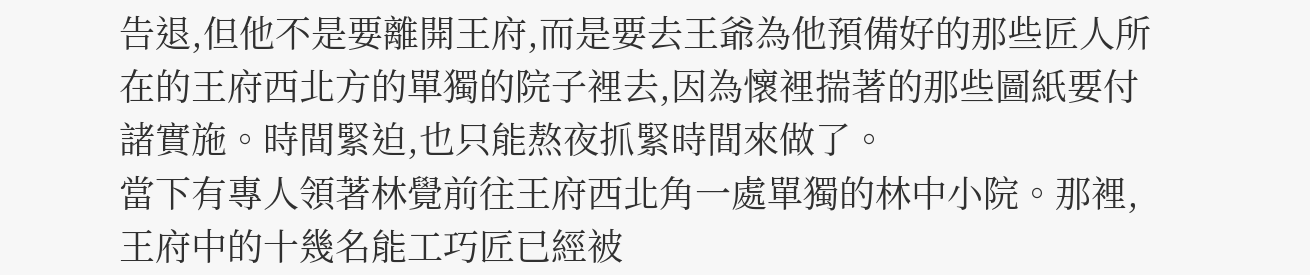告退,但他不是要離開王府,而是要去王爺為他預備好的那些匠人所在的王府西北方的單獨的院子裡去,因為懷裡揣著的那些圖紙要付諸實施。時間緊迫,也只能熬夜抓緊時間來做了。
當下有專人領著林覺前往王府西北角一處單獨的林中小院。那裡,王府中的十幾名能工巧匠已經被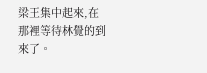梁王集中起來,在那裡等待林覺的到來了。